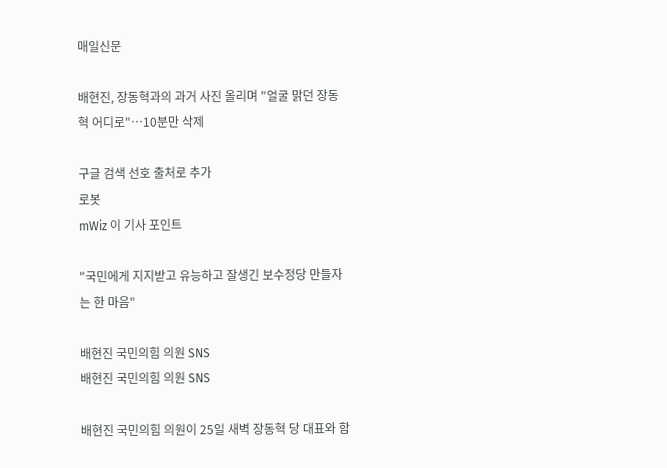매일신문

배현진, 장동혁과의 과거 사진 올리며 "얼굴 맑던 장동혁 어디로"…10분만 삭제

구글 검색 선호 출처로 추가
로봇
mWiz 이 기사 포인트

"국민에게 지지받고 유능하고 잘생긴 보수정당 만들자는 한 마음"

배현진 국민의힘 의원 SNS
배현진 국민의힘 의원 SNS

배현진 국민의힘 의원이 25일 새벽 장동혁 당 대표와 함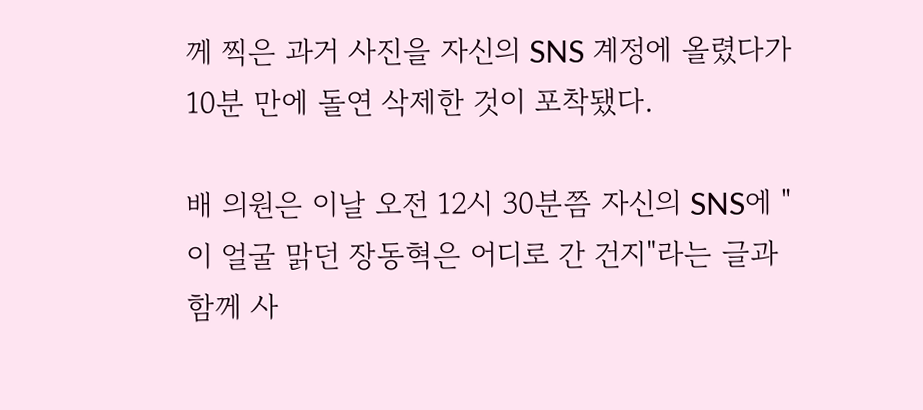께 찍은 과거 사진을 자신의 SNS 계정에 올렸다가 10분 만에 돌연 삭제한 것이 포착됐다.

배 의원은 이날 오전 12시 30분쯤 자신의 SNS에 "이 얼굴 맑던 장동혁은 어디로 간 건지"라는 글과 함께 사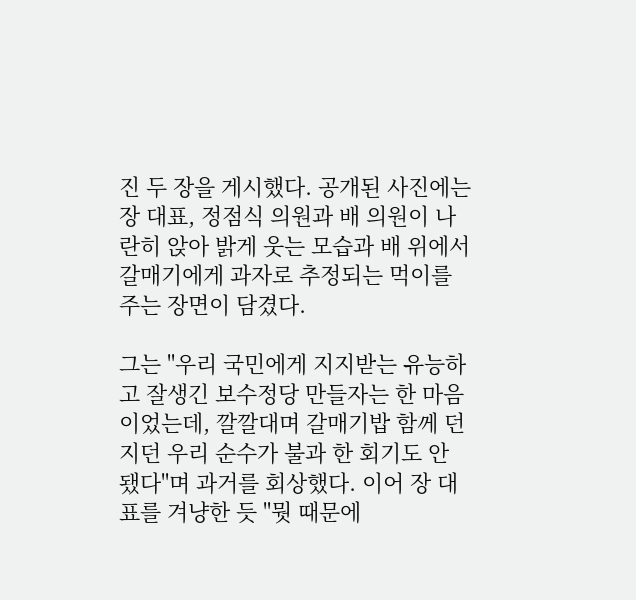진 두 장을 게시했다. 공개된 사진에는 장 대표, 정점식 의원과 배 의원이 나란히 앉아 밝게 웃는 모습과 배 위에서 갈매기에게 과자로 추정되는 먹이를 주는 장면이 담겼다.

그는 "우리 국민에게 지지받는 유능하고 잘생긴 보수정당 만들자는 한 마음이었는데, 깔깔대며 갈매기밥 함께 던지던 우리 순수가 불과 한 회기도 안 됐다"며 과거를 회상했다. 이어 장 대표를 겨냥한 듯 "뭣 때문에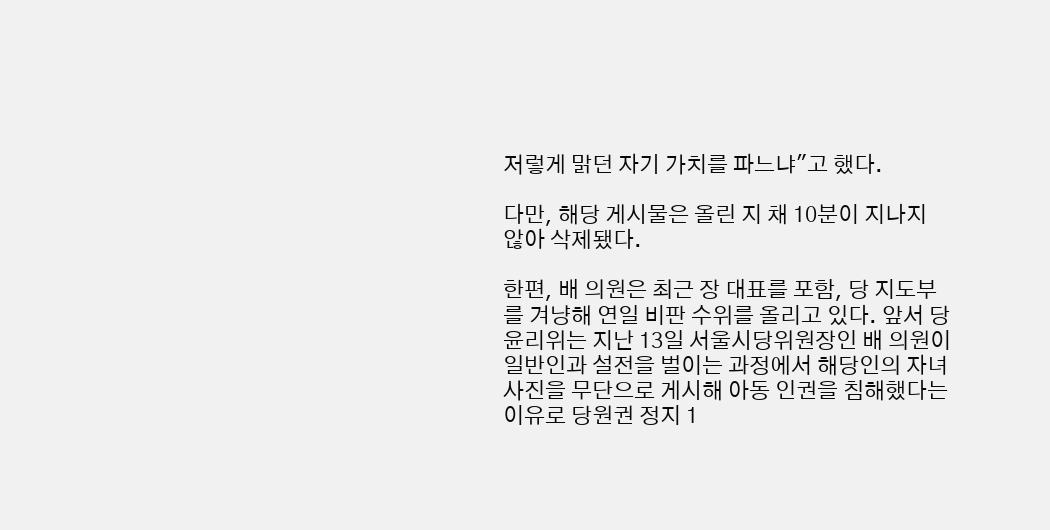저렇게 맑던 자기 가치를 파느냐"고 했다.

다만, 해당 게시물은 올린 지 채 10분이 지나지 않아 삭제됐다.

한편, 배 의원은 최근 장 대표를 포함, 당 지도부를 겨냥해 연일 비판 수위를 올리고 있다. 앞서 당 윤리위는 지난 13일 서울시당위원장인 배 의원이 일반인과 설전을 벌이는 과정에서 해당인의 자녀 사진을 무단으로 게시해 아동 인권을 침해했다는 이유로 당원권 정지 1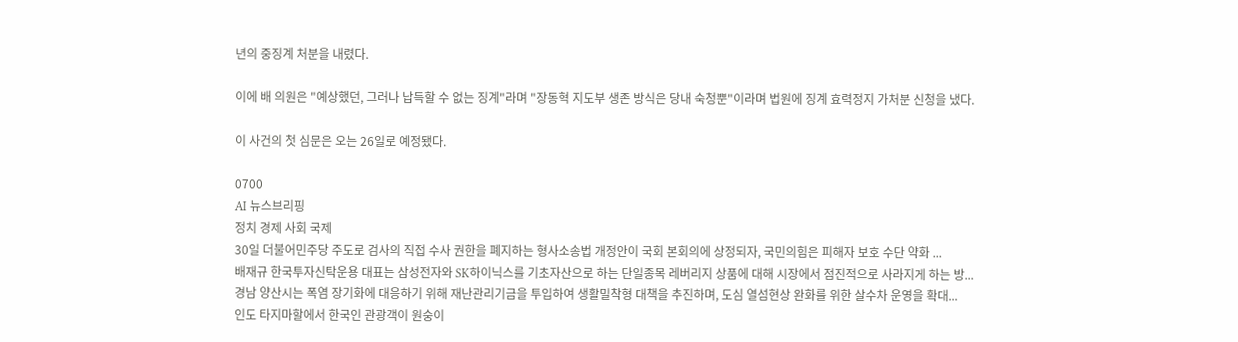년의 중징계 처분을 내렸다.

이에 배 의원은 "예상했던, 그러나 납득할 수 없는 징계"라며 "장동혁 지도부 생존 방식은 당내 숙청뿐"이라며 법원에 징계 효력정지 가처분 신청을 냈다.

이 사건의 첫 심문은 오는 26일로 예정됐다.

0700
AI 뉴스브리핑
정치 경제 사회 국제
30일 더불어민주당 주도로 검사의 직접 수사 권한을 폐지하는 형사소송법 개정안이 국회 본회의에 상정되자, 국민의힘은 피해자 보호 수단 약화 ...
배재규 한국투자신탁운용 대표는 삼성전자와 SK하이닉스를 기초자산으로 하는 단일종목 레버리지 상품에 대해 시장에서 점진적으로 사라지게 하는 방...
경남 양산시는 폭염 장기화에 대응하기 위해 재난관리기금을 투입하여 생활밀착형 대책을 추진하며, 도심 열섬현상 완화를 위한 살수차 운영을 확대...
인도 타지마할에서 한국인 관광객이 원숭이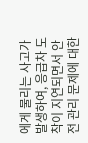에게 물리는 사고가 발생하여, 응급차 도착이 지연되면서 안전 관리 문제에 대한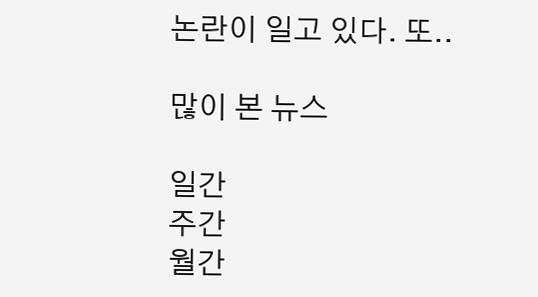논란이 일고 있다. 또..

많이 본 뉴스

일간
주간
월간